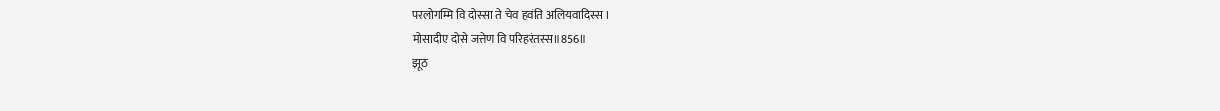परलोगम्मि वि दोस्सा ते चेव हवंति अलियवादिस्स ।
मोसादीए दोसे जत्तेण वि परिहरंतस्स॥856॥
झूठ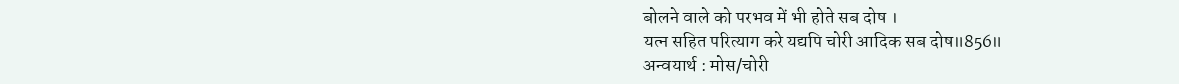बोलने वाले को परभव में भी होते सब दोष ।
यत्न सहित परित्याग करे यद्यपि चोरी आदिक सब दोष॥856॥
अन्वयार्थ : मोस/चोरी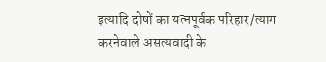इत्यादि दोषों का यत्नपूर्वक परिहार/त्याग करनेवाले असत्यवादी के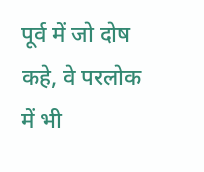पूर्व में जो दोष कहे, वे परलोक में भी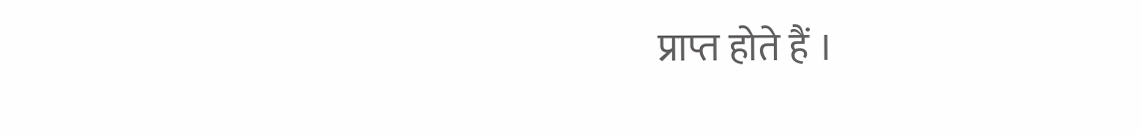प्राप्त होते हैं ।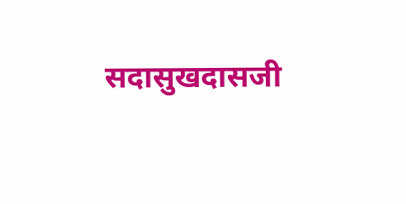सदासुखदासजी